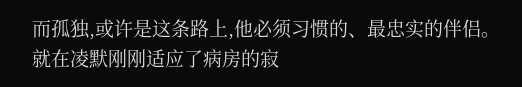而孤独,或许是这条路上,他必须习惯的、最忠实的伴侣。
就在凌默刚刚适应了病房的寂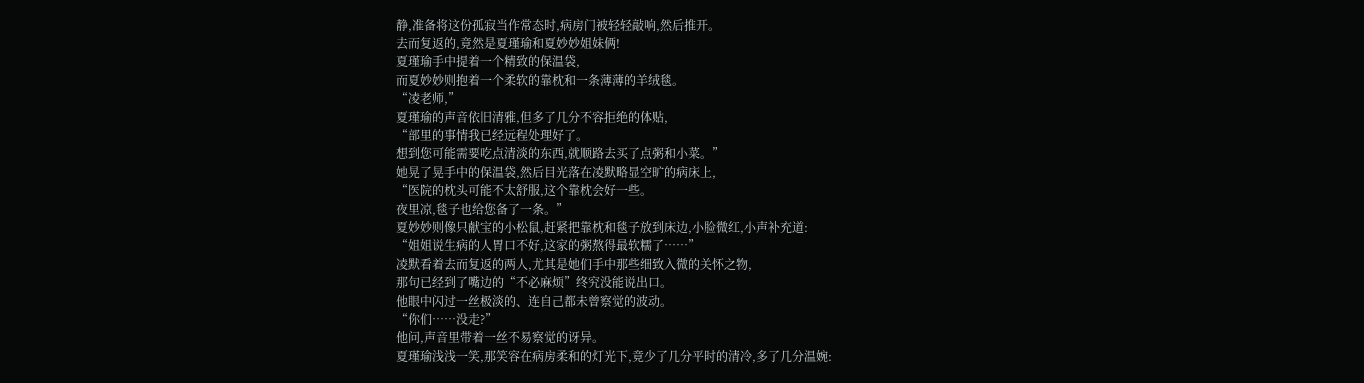静,准备将这份孤寂当作常态时,病房门被轻轻敲响,然后推开。
去而复返的,竟然是夏瑾瑜和夏妙妙姐妹俩!
夏瑾瑜手中提着一个精致的保温袋,
而夏妙妙则抱着一个柔软的靠枕和一条薄薄的羊绒毯。
“凌老师,”
夏瑾瑜的声音依旧清雅,但多了几分不容拒绝的体贴,
“部里的事情我已经远程处理好了。
想到您可能需要吃点清淡的东西,就顺路去买了点粥和小菜。”
她晃了晃手中的保温袋,然后目光落在凌默略显空旷的病床上,
“医院的枕头可能不太舒服,这个靠枕会好一些。
夜里凉,毯子也给您备了一条。”
夏妙妙则像只献宝的小松鼠,赶紧把靠枕和毯子放到床边,小脸微红,小声补充道:
“姐姐说生病的人胃口不好,这家的粥熬得最软糯了……”
凌默看着去而复返的两人,尤其是她们手中那些细致入微的关怀之物,
那句已经到了嘴边的“不必麻烦”终究没能说出口。
他眼中闪过一丝极淡的、连自己都未曾察觉的波动。
“你们……没走?”
他问,声音里带着一丝不易察觉的讶异。
夏瑾瑜浅浅一笑,那笑容在病房柔和的灯光下,竟少了几分平时的清冷,多了几分温婉: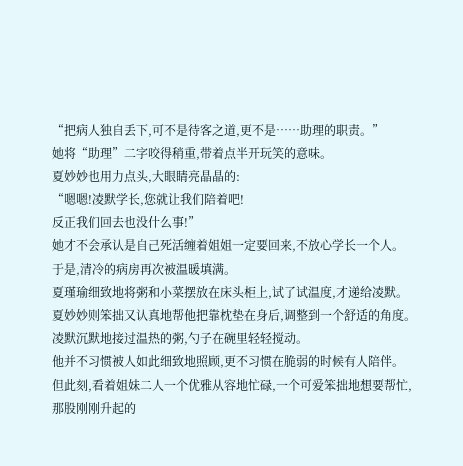“把病人独自丢下,可不是待客之道,更不是……助理的职责。”
她将“助理”二字咬得稍重,带着点半开玩笑的意味。
夏妙妙也用力点头,大眼睛亮晶晶的:
“嗯嗯!凌默学长,您就让我们陪着吧!
反正我们回去也没什么事!”
她才不会承认是自己死活缠着姐姐一定要回来,不放心学长一个人。
于是,清冷的病房再次被温暖填满。
夏瑾瑜细致地将粥和小菜摆放在床头柜上,试了试温度,才递给凌默。
夏妙妙则笨拙又认真地帮他把靠枕垫在身后,调整到一个舒适的角度。
凌默沉默地接过温热的粥,勺子在碗里轻轻搅动。
他并不习惯被人如此细致地照顾,更不习惯在脆弱的时候有人陪伴。
但此刻,看着姐妹二人一个优雅从容地忙碌,一个可爱笨拙地想要帮忙,
那股刚刚升起的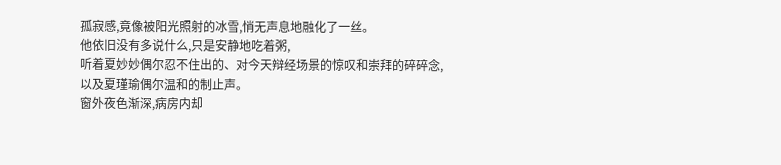孤寂感,竟像被阳光照射的冰雪,悄无声息地融化了一丝。
他依旧没有多说什么,只是安静地吃着粥,
听着夏妙妙偶尔忍不住出的、对今天辩经场景的惊叹和崇拜的碎碎念,
以及夏瑾瑜偶尔温和的制止声。
窗外夜色渐深,病房内却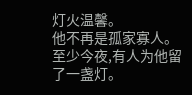灯火温馨。
他不再是孤家寡人。
至少今夜,有人为他留了一盏灯。